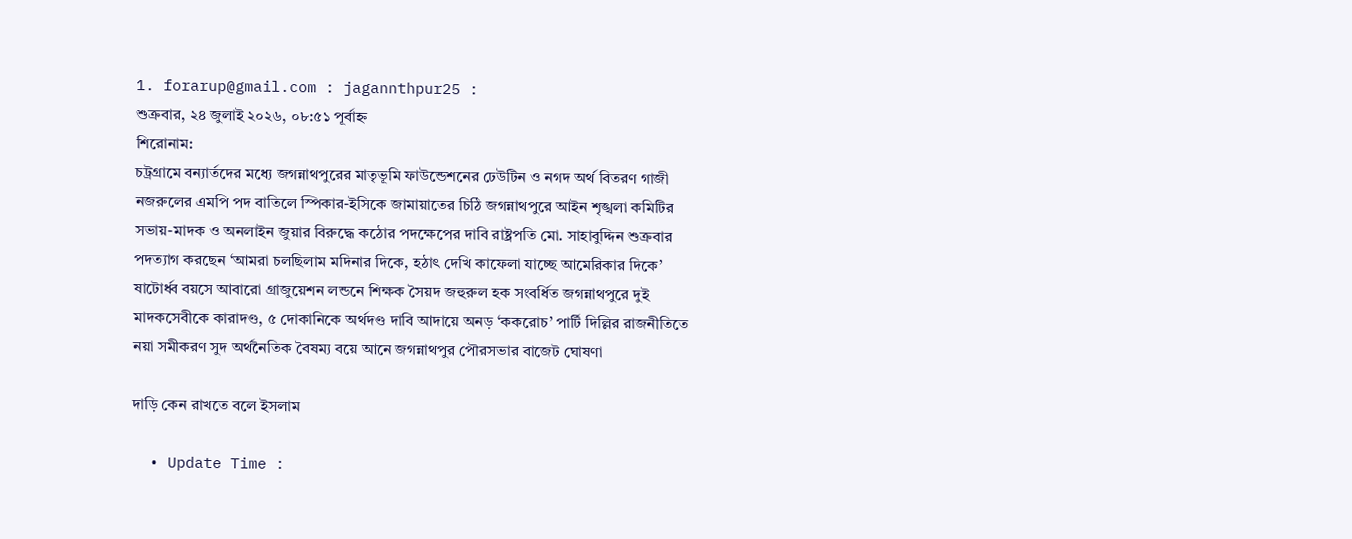1. forarup@gmail.com : jagannthpur25 :
শুক্রবার, ২৪ জুলাই ২০২৬, ০৮:৫১ পূর্বাহ্ন
শিরোনাম:
চট্রগ্রামে বন্যার্তদের মধ্যে জগন্নাথপুরের মাতৃভূমি ফাউন্ডেশনের ঢেউটিন ও নগদ অর্থ বিতরণ গাজী নজরু‌লের এম‌পি পদ বা‌তি‌লে স্পিকার-ইসিকে জামায়া‌তের চি‌ঠি জগন্নাথপুরে আইন শৃঙ্খলা কমিটির সভায়-মাদক ও অনলাইন জুয়ার বিরুদ্ধে কঠোর পদক্ষেপের দাবি রাষ্ট্রপতি মো. সাহাবুদ্দিন শুক্রবার পদত্যাগ করছেন ‘আমরা চলছিলাম মদিনার দিকে, হঠাৎ দেখি কাফেলা যাচ্ছে আমেরিকার দিকে’ ষাটোর্ধ্ব বয়সে আবারো গ্রাজুয়েশন লন্ডনে শিক্ষক সৈয়দ জহুরুল হক সংবর্ধিত জগন্নাথপুরে দুই মাদকসেবীকে কারাদণ্ড, ৫ দোকানিকে অর্থদণ্ড দাবি আদায়ে অনড় ‘ককরোচ’ পার্টি দিল্লির রাজনীতিতে নয়া সমীকরণ সুদ অর্থনৈতিক বৈষম্য বয়ে আনে জগন্নাথপুর পৌরসভার বাজেট ঘোষণা

দাড়ি কেন রাখতে বলে ইসলাম

  • Update Time :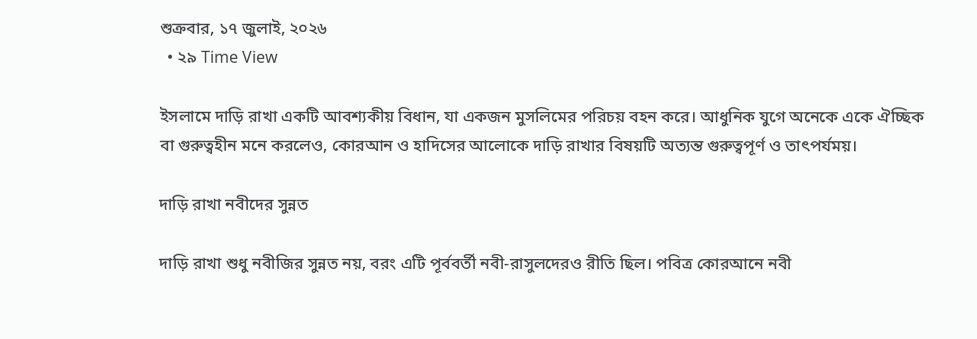শুক্রবার, ১৭ জুলাই, ২০২৬
  • ২৯ Time View

ইসলামে দাড়ি রাখা একটি আবশ্যকীয় বিধান, যা একজন মুসলিমের পরিচয় বহন করে। আধুনিক যুগে অনেকে একে ঐচ্ছিক বা গুরুত্বহীন মনে করলেও, কোরআন ও হাদিসের আলোকে দাড়ি রাখার বিষয়টি অত্যন্ত গুরুত্বপূর্ণ ও তাৎপর্যময়।

দাড়ি রাখা নবীদের সুন্নত

দাড়ি রাখা শুধু নবীজির সুন্নত নয়, বরং এটি পূর্ববর্তী নবী-রাসুলদেরও রীতি ছিল। পবিত্র কোরআনে নবী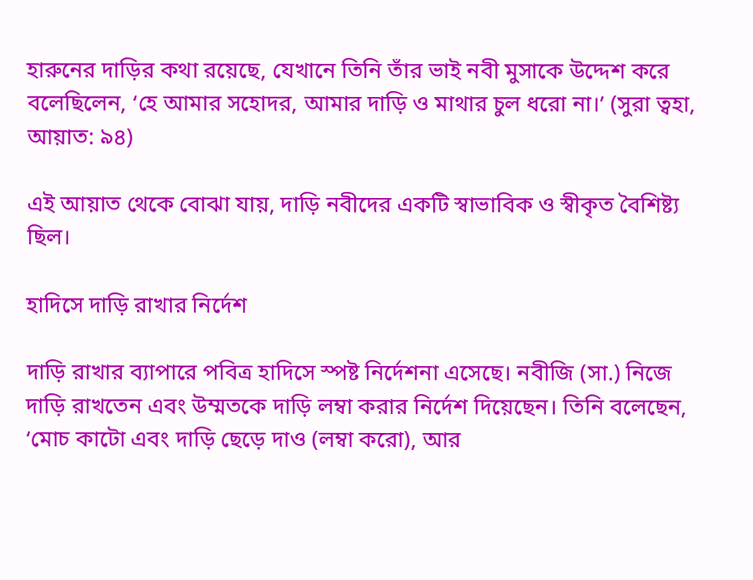হারুনের দাড়ির কথা রয়েছে, যেখানে তিনি তাঁর ভাই নবী মুসাকে উদ্দেশ করে বলেছিলেন, ‘হে আমার সহোদর, আমার দাড়ি ও মাথার চুল ধরো না।’ (সুরা ত্বহা, আয়াত: ৯৪)

এই আয়াত থেকে বোঝা যায়, দাড়ি নবীদের একটি স্বাভাবিক ও স্বীকৃত বৈশিষ্ট্য ছিল।

হাদিসে দাড়ি রাখার নির্দেশ

দাড়ি রাখার ব্যাপারে পবিত্র হাদিসে স্পষ্ট নির্দেশনা এসেছে। নবীজি (সা.) নিজে দাড়ি রাখতেন এবং উম্মতকে দাড়ি লম্বা করার নির্দেশ দিয়েছেন। তিনি বলেছেন, ‘মোচ কাটো এবং দাড়ি ছেড়ে দাও (লম্বা করো), আর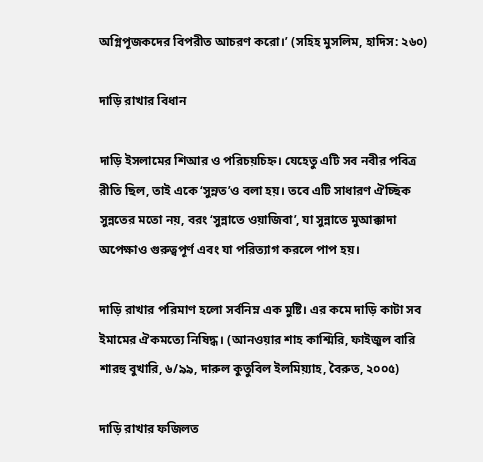অগ্নিপূজকদের বিপরীত আচরণ করো।’ (সহিহ মুসলিম, হাদিস: ২৬০)

দাড়ি রাখার বিধান

দাড়ি ইসলামের শিআর ও পরিচয়চিহ্ন। যেহেতু এটি সব নবীর পবিত্র রীতি ছিল, তাই একে ‘সুন্নত’ও বলা হয়। তবে এটি সাধারণ ঐচ্ছিক সুন্নতের মতো নয়, বরং ‘সুন্নাতে ওয়াজিবা’, যা সুন্নাতে মুআক্কাদা অপেক্ষাও গুরুত্বপূর্ণ এবং যা পরিত্যাগ করলে পাপ হয়।

দাড়ি রাখার পরিমাণ হলো সর্বনিম্ন এক মুষ্টি। এর কমে দাড়ি কাটা সব ইমামের ঐকমত্যে নিষিদ্ধ। (আনওয়ার শাহ কাশ্মিরি, ফাইজুল বারি শারহু বুখারি, ৬/৯৯, দারুল কুতুবিল ইলমিয়্যাহ, বৈরুত, ২০০৫)

দাড়ি রাখার ফজিলত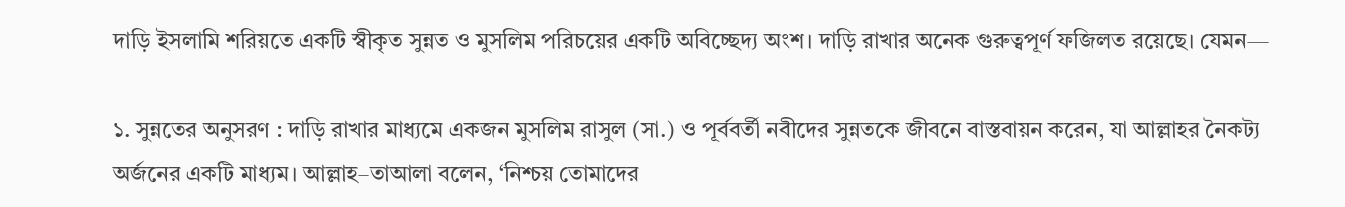দাড়ি ইসলামি শরিয়তে একটি স্বীকৃত সুন্নত ও মুসলিম পরিচয়ের একটি অবিচ্ছেদ্য অংশ। দাড়ি রাখার অনেক গুরুত্বপূর্ণ ফজিলত রয়েছে। যেমন—

১. সুন্নতের অনুসরণ : দাড়ি রাখার মাধ্যমে একজন মুসলিম রাসুল (সা.) ও পূর্ববর্তী নবীদের সুন্নতকে জীবনে বাস্তবায়ন করেন, যা আল্লাহর নৈকট্য অর্জনের একটি মাধ্যম। আল্লাহ–তাআলা বলেন, ‘নিশ্চয় তোমাদের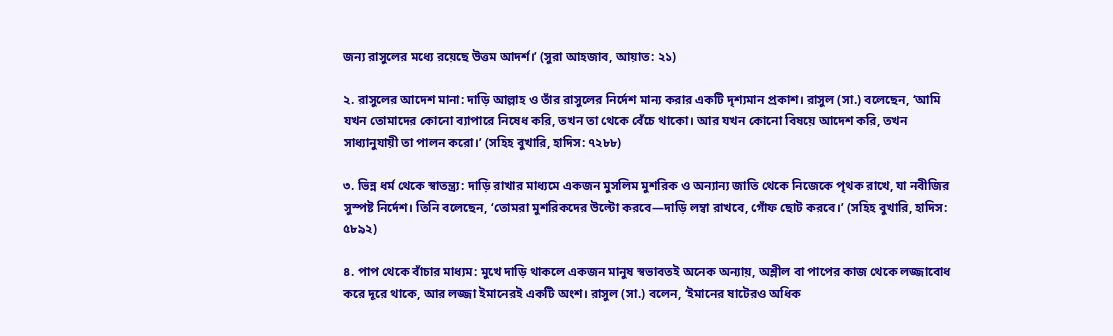জন্য রাসুলের মধ্যে রয়েছে উত্তম আদর্শ।’ (সুরা আহজাব, আয়াত: ২১)

২. রাসুলের আদেশ মানা: দাড়ি আল্লাহ ও তাঁর রাসুলের নির্দেশ মান্য করার একটি দৃশ্যমান প্রকাশ। রাসুল (সা.) বলেছেন, ‘আমি যখন তোমাদের কোনো ব্যাপারে নিষেধ করি, তখন তা থেকে বেঁচে থাকো। আর যখন কোনো বিষয়ে আদেশ করি, তখন সাধ্যানুযায়ী তা পালন করো।’ (সহিহ বুখারি, হাদিস: ৭২৮৮)

৩. ভিন্ন ধর্ম থেকে স্বাতন্ত্র্য: দাড়ি রাখার মাধ্যমে একজন মুসলিম মুশরিক ও অন্যান্য জাতি থেকে নিজেকে পৃথক রাখে, যা নবীজির সুস্পষ্ট নির্দেশ। তিনি বলেছেন, ‘তোমরা মুশরিকদের উল্টো করবে—দাড়ি লম্বা রাখবে, গোঁফ ছোট করবে।’ (সহিহ বুখারি, হাদিস: ৫৮৯২)

৪. পাপ থেকে বাঁচার মাধ্যম: মুখে দাড়ি থাকলে একজন মানুষ স্বভাবতই অনেক অন্যায়, অশ্লীল বা পাপের কাজ থেকে লজ্জাবোধ করে দূরে থাকে, আর লজ্জা ইমানেরই একটি অংশ। রাসুল (সা.) বলেন, ‘ইমানের ষাটেরও অধিক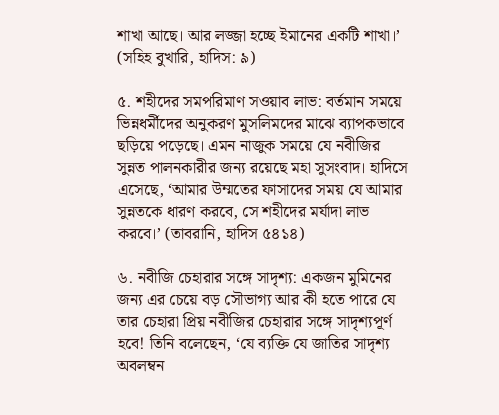শাখা আছে। আর লজ্জা হচ্ছে ইমানের একটি শাখা।’ (সহিহ বুখারি, হাদিস: ৯)

৫. শহীদের সমপরিমাণ সওয়াব লাভ: বর্তমান সময়ে ভিন্নধর্মীদের অনুকরণ মুসলিমদের মাঝে ব্যাপকভাবে ছড়িয়ে পড়েছে। এমন নাজুক সময়ে যে নবীজির সুন্নত পালনকারীর জন্য রয়েছে মহা সুসংবাদ। হাদিসে এসেছে, ‘আমার উম্মতের ফাসাদের সময় যে আমার সুন্নতকে ধারণ করবে, সে শহীদের মর্যাদা লাভ করবে।’ (তাবরানি, হাদিস ৫৪১৪)

৬. নবীজি চেহারার সঙ্গে সাদৃশ্য: একজন মুমিনের জন্য এর চেয়ে বড় সৌভাগ্য আর কী হতে পারে যে তার চেহারা প্রিয় নবীজির চেহারার সঙ্গে সাদৃশ্যপূর্ণ হবে! তিনি বলেছেন, ‘যে ব্যক্তি যে জাতির সাদৃশ্য অবলম্বন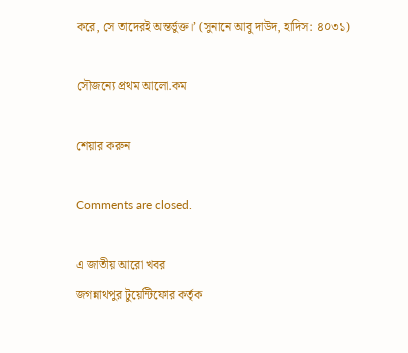করে, সে তাদেরই অন্তর্ভুক্ত।’ (সুনানে আবু দাউদ, হাদিস: ৪০৩১)

সৌজন্যে প্রথম আলো.কম

শেয়ার করুন

Comments are closed.

এ জাতীয় আরো খবর
জগন্নাথপুর টুয়েন্টিফোর কর্তৃক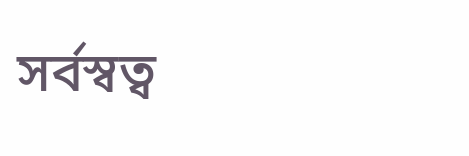সর্বস্বত্ব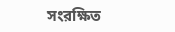সংরক্ষিত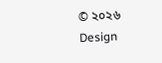© ২০২৬
Design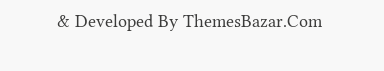& Developed By ThemesBazar.Com